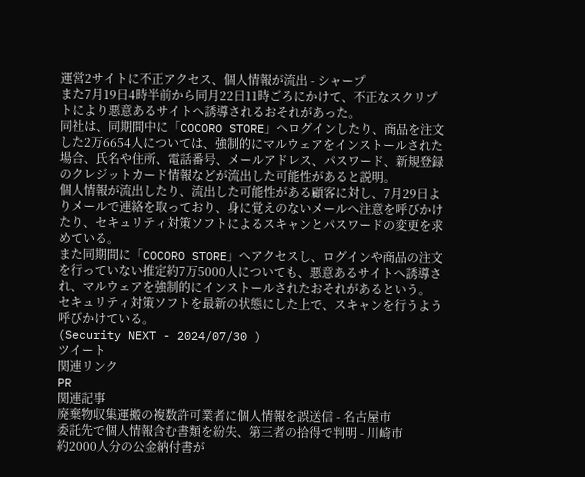運営2サイトに不正アクセス、個人情報が流出 - シャープ
また7月19日4時半前から同月22日11時ごろにかけて、不正なスクリプトにより悪意あるサイトへ誘導されるおそれがあった。
同社は、同期間中に「COCORO STORE」へログインしたり、商品を注文した2万6654人については、強制的にマルウェアをインストールされた場合、氏名や住所、電話番号、メールアドレス、パスワード、新規登録のクレジットカード情報などが流出した可能性があると説明。
個人情報が流出したり、流出した可能性がある顧客に対し、7月29日よりメールで連絡を取っており、身に覚えのないメールへ注意を呼びかけたり、セキュリティ対策ソフトによるスキャンとパスワードの変更を求めている。
また同期間に「COCORO STORE」へアクセスし、ログインや商品の注文を行っていない推定約7万5000人についても、悪意あるサイトへ誘導され、マルウェアを強制的にインストールされたおそれがあるという。
セキュリティ対策ソフトを最新の状態にした上で、スキャンを行うよう呼びかけている。
(Security NEXT - 2024/07/30 )
ツイート
関連リンク
PR
関連記事
廃棄物収集運搬の複数許可業者に個人情報を誤送信 - 名古屋市
委託先で個人情報含む書類を紛失、第三者の拾得で判明 - 川崎市
約2000人分の公金納付書が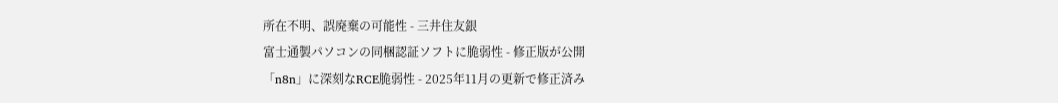所在不明、誤廃棄の可能性 - 三井住友銀
富士通製パソコンの同梱認証ソフトに脆弱性 - 修正版が公開
「n8n」に深刻なRCE脆弱性 - 2025年11月の更新で修正済み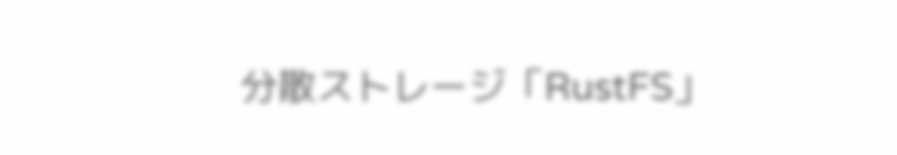分散ストレージ「RustFS」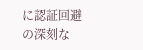に認証回避の深刻な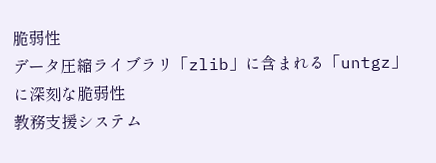脆弱性
データ圧縮ライブラリ「zlib」に含まれる「untgz」に深刻な脆弱性
教務支援システム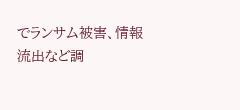でランサム被害、情報流出など調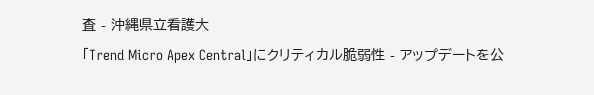査 - 沖縄県立看護大
「Trend Micro Apex Central」にクリティカル脆弱性 - アップデートを公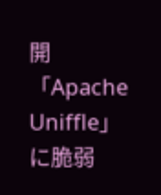開
「Apache Uniffle」に脆弱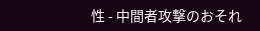性 - 中間者攻撃のおそれ